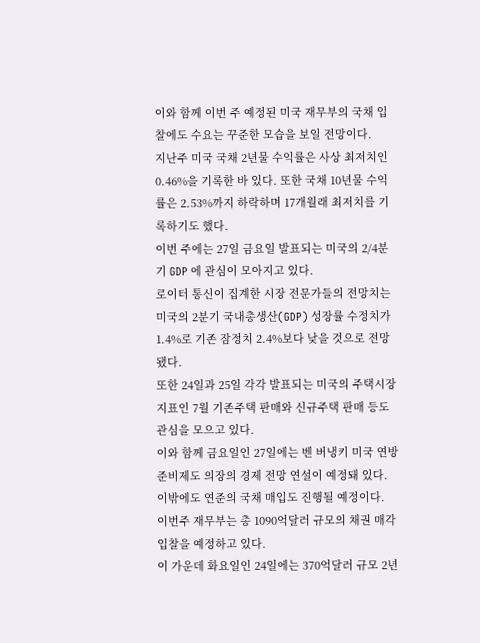이와 함께 이번 주 예정된 미국 재무부의 국채 입찰에도 수요는 꾸준한 모습을 보일 전망이다.
지난주 미국 국채 2년물 수익률은 사상 최저치인 0.46%을 기록한 바 있다. 또한 국채 10년물 수익률은 2.53%까지 하락하며 17개월래 최저치를 기록하기도 했다.
이번 주에는 27일 금요일 발표되는 미국의 2/4분기 GDP 에 관심이 모아지고 있다.
로이터 통신이 집계한 시장 전문가들의 전망치는 미국의 2분기 국내총생산(GDP) 성장률 수정치가 1.4%로 기존 잠정치 2.4%보다 낮을 것으로 전망됐다.
또한 24일과 25일 각각 발표되는 미국의 주택시장 지표인 7월 기존주택 판매와 신규주택 판매 등도 관심을 모으고 있다.
이와 함께 금요일인 27일에는 벤 버냉키 미국 연방준비제도 의장의 경제 전망 연설이 예정돼 있다. 이밖에도 연준의 국채 매입도 진행될 예정이다.
이번주 재무부는 총 1090억달러 규모의 채권 매각 입찰을 예정하고 있다.
이 가운데 화요일인 24일에는 370억달러 규모 2년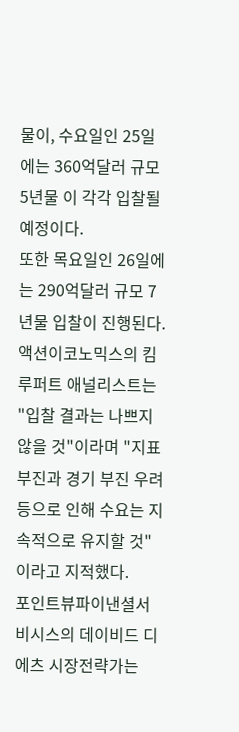물이, 수요일인 25일에는 360억달러 규모 5년물 이 각각 입찰될 예정이다.
또한 목요일인 26일에는 290억달러 규모 7년물 입찰이 진행된다.
액션이코노믹스의 킴 루퍼트 애널리스트는 "입찰 결과는 나쁘지 않을 것"이라며 "지표 부진과 경기 부진 우려 등으로 인해 수요는 지속적으로 유지할 것"이라고 지적했다.
포인트뷰파이낸셜서비시스의 데이비드 디에츠 시장전략가는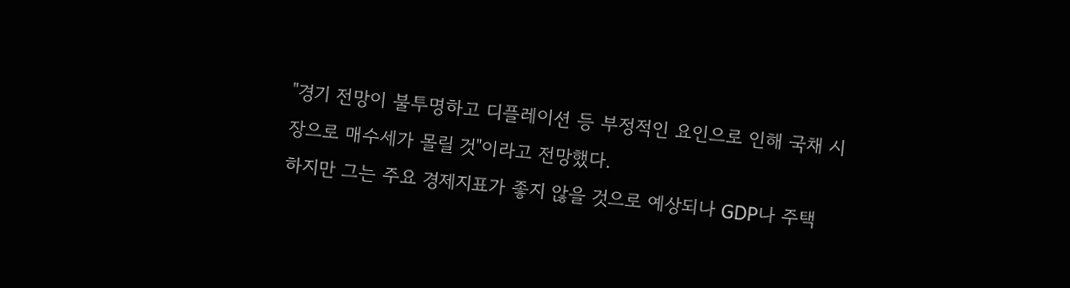"경기 전망이 불투명하고 디플레이션 등 부정적인 요인으로 인해 국채 시장으로 매수세가 몰릴 것"이라고 전망했다.
하지만 그는 주요 경제지표가 좋지 않을 것으로 예상되나 GDP나 주택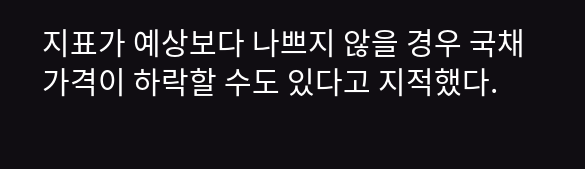지표가 예상보다 나쁘지 않을 경우 국채 가격이 하락할 수도 있다고 지적했다.